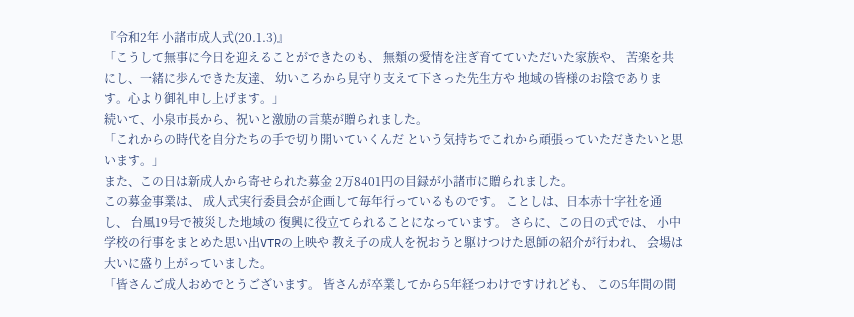『令和2年 小諸市成人式(20.1.3)』
「こうして無事に今日を迎えることができたのも、 無類の愛情を注ぎ育てていただいた家族や、 苦楽を共にし、一緒に歩んできた友達、 幼いころから見守り支えて下さった先生方や 地域の皆様のお陰であります。心より御礼申し上げます。」
続いて、小泉市長から、祝いと激励の言葉が贈られました。
「これからの時代を自分たちの手で切り開いていくんだ という気持ちでこれから頑張っていただきたいと思います。」
また、この日は新成人から寄せられた募金 2万8401円の目録が小諸市に贈られました。
この募金事業は、 成人式実行委員会が企画して毎年行っているものです。 ことしは、日本赤十字社を通し、 台風19号で被災した地域の 復興に役立てられることになっています。 さらに、この日の式では、 小中学校の行事をまとめた思い出VTRの上映や 教え子の成人を祝おうと駆けつけた恩師の紹介が行われ、 会場は大いに盛り上がっていました。
「皆さんご成人おめでとうございます。 皆さんが卒業してから5年経つわけですけれども、 この5年間の間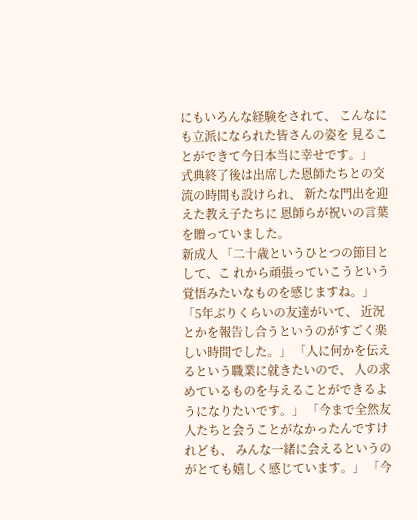にもいろんな経験をされて、 こんなにも立派になられた皆さんの姿を 見ることができて今日本当に幸せです。」
式典終了後は出席した恩師たちとの交流の時間も設けられ、 新たな門出を迎えた教え子たちに 恩師らが祝いの言葉を贈っていました。
新成人 「二十歳というひとつの節目として、こ れから頑張っていこうという覚悟みたいなものを感じますね。」 「5年ぶりくらいの友達がいて、 近況とかを報告し合うというのがすごく楽しい時間でした。」 「人に何かを伝えるという職業に就きたいので、 人の求めているものを与えることができるようになりたいです。」 「今まで全然友人たちと会うことがなかったんですけれども、 みんな一緒に会えるというのがとても嬉しく感じています。」 「今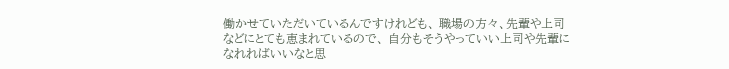働かせていただいているんですけれども、 職場の方々、先輩や上司などにとても恵まれているので、 自分もそうやっていい上司や先輩になれればいいなと思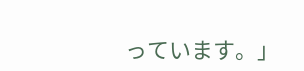っています。」